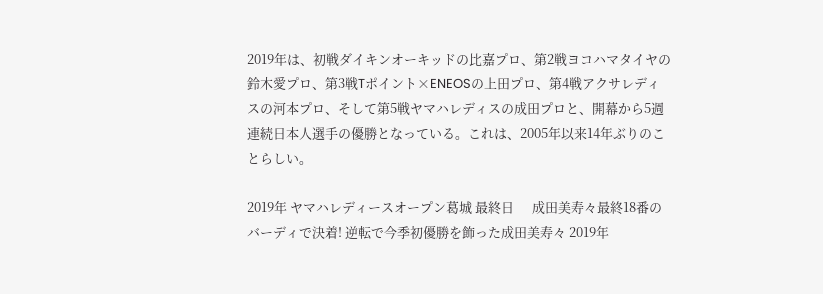2019年は、初戦ダイキンオーキッドの比嘉プロ、第2戦ヨコハマタイヤの鈴木愛プロ、第3戦Tポイント×ENEOSの上田プロ、第4戦アクサレディスの河本プロ、そして第5戦ヤマハレディスの成田プロと、開幕から5週連続日本人選手の優勝となっている。これは、2005年以来14年ぶりのことらしい。

2019年 ヤマハレディースオープン葛城 最終日      成田美寿々最終18番のバーディで決着! 逆転で今季初優勝を飾った成田美寿々 2019年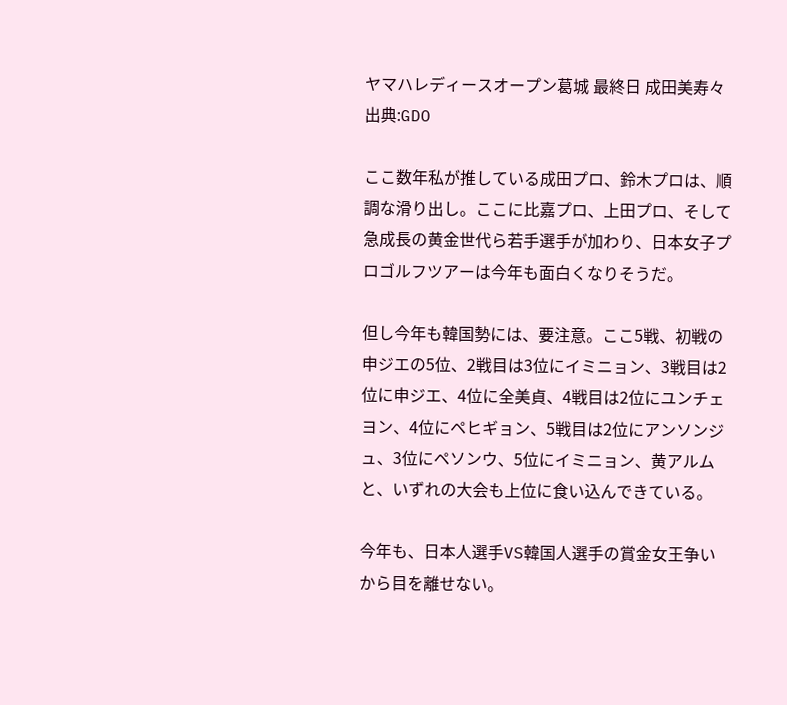ヤマハレディースオープン葛城 最終日 成田美寿々
出典:GDO

ここ数年私が推している成田プロ、鈴木プロは、順調な滑り出し。ここに比嘉プロ、上田プロ、そして急成長の黄金世代ら若手選手が加わり、日本女子プロゴルフツアーは今年も面白くなりそうだ。

但し今年も韓国勢には、要注意。ここ5戦、初戦の申ジエの5位、2戦目は3位にイミニョン、3戦目は2位に申ジエ、4位に全美貞、4戦目は2位にユンチェヨン、4位にペヒギョン、5戦目は2位にアンソンジュ、3位にペソンウ、5位にイミニョン、黄アルムと、いずれの大会も上位に食い込んできている。

今年も、日本人選手VS韓国人選手の賞金女王争いから目を離せない。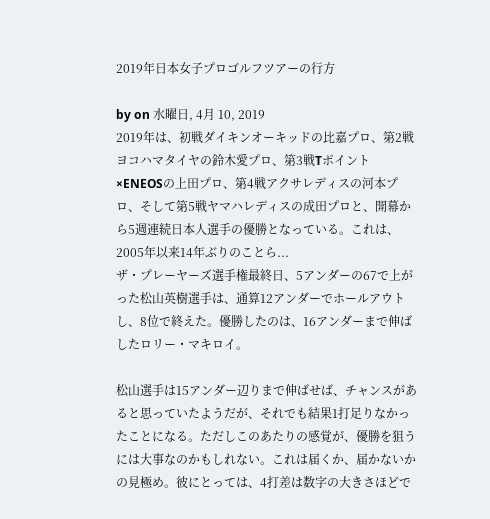2019年日本女子プロゴルフツアーの行方

by on 水曜日, 4月 10, 2019
2019年は、初戦ダイキンオーキッドの比嘉プロ、第2戦ヨコハマタイヤの鈴木愛プロ、第3戦Tポイント×ENEOSの上田プロ、第4戦アクサレディスの河本プロ、そして第5戦ヤマハレディスの成田プロと、開幕から5週連続日本人選手の優勝となっている。これは、2005年以来14年ぶりのことら...
ザ・プレーヤーズ選手権最終日、5アンダーの67で上がった松山英樹選手は、通算12アンダーでホールアウトし、8位で終えた。優勝したのは、16アンダーまで伸ばしたロリー・マキロイ。

松山選手は15アンダー辺りまで伸ばせば、チャンスがあると思っていたようだが、それでも結果1打足りなかったことになる。ただしこのあたりの感覚が、優勝を狙うには大事なのかもしれない。これは届くか、届かないかの見極め。彼にとっては、4打差は数字の大きさほどで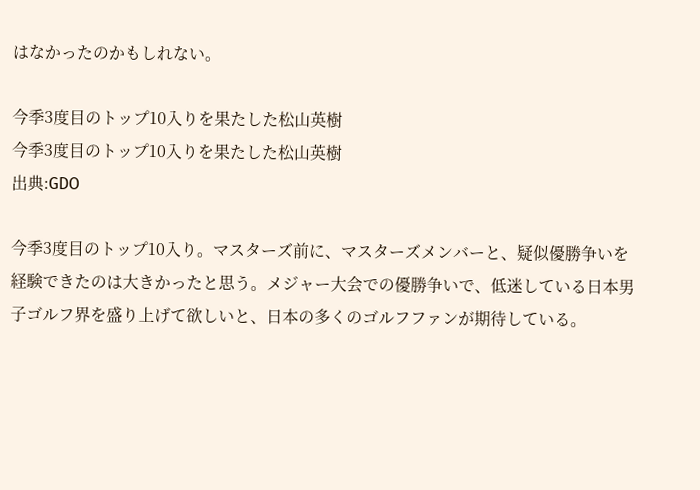はなかったのかもしれない。

今季3度目のトップ10入りを果たした松山英樹
今季3度目のトップ10入りを果たした松山英樹
出典:GDO

今季3度目のトップ10入り。マスターズ前に、マスターズメンバーと、疑似優勝争いを経験できたのは大きかったと思う。メジャー大会での優勝争いで、低迷している日本男子ゴルフ界を盛り上げて欲しいと、日本の多くのゴルフファンが期待している。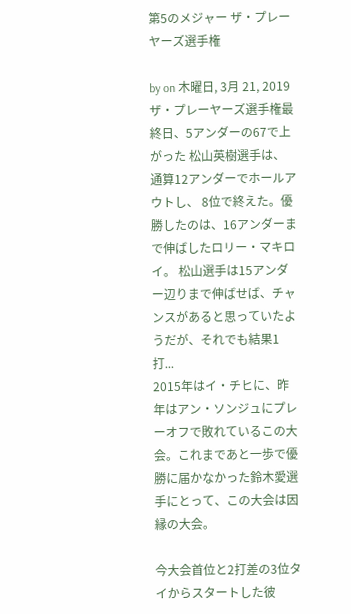第5のメジャー ザ・プレーヤーズ選手権

by on 木曜日, 3月 21, 2019
ザ・プレーヤーズ選手権最終日、5アンダーの67で上がった 松山英樹選手は、 通算12アンダーでホールアウトし、 8位で終えた。優勝したのは、16アンダーまで伸ばしたロリー・マキロイ。 松山選手は15アンダー辺りまで伸ばせば、チャンスがあると思っていたようだが、それでも結果1打...
2015年はイ・チヒに、昨年はアン・ソンジュにプレーオフで敗れているこの大会。これまであと一歩で優勝に届かなかった鈴木愛選手にとって、この大会は因縁の大会。

今大会首位と2打差の3位タイからスタートした彼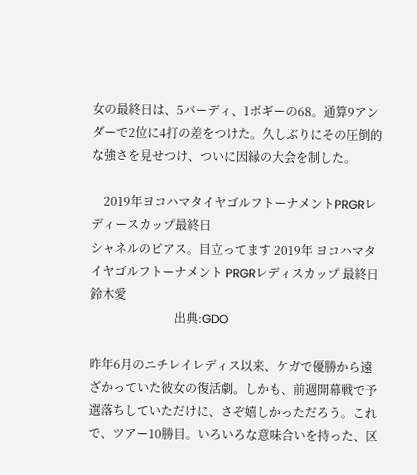女の最終日は、5バーディ、1ボギーの68。通算9アンダーで2位に4打の差をつけた。久しぶりにその圧倒的な強さを見せつけ、ついに因縁の大会を制した。

    2019年ヨコハマタイヤゴルフトーナメントPRGRレディースカップ最終日
シャネルのピアス。目立ってます 2019年 ヨコハマタイヤゴルフトーナメント PRGRレディスカップ 最終日 鈴木愛
                            出典:GDO

昨年6月のニチレイレディス以来、ケガで優勝から遠ざかっていた彼女の復活劇。しかも、前週開幕戦で予選落ちしていただけに、さぞ嬉しかっただろう。これで、ツアー10勝目。いろいろな意味合いを持った、区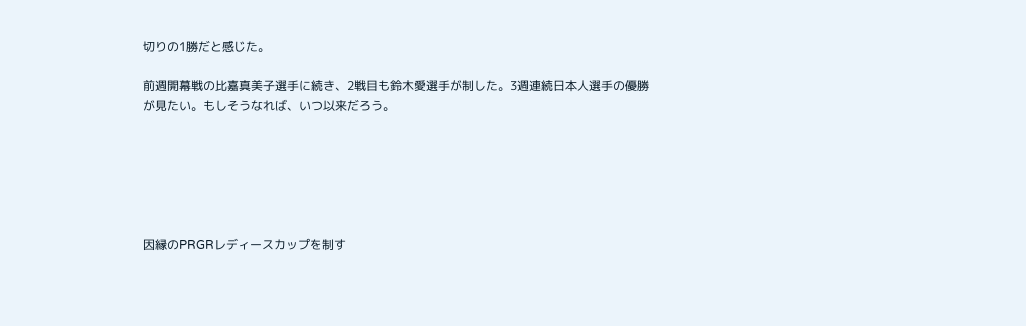切りの1勝だと感じた。

前週開幕戦の比嘉真美子選手に続き、2戦目も鈴木愛選手が制した。3週連続日本人選手の優勝が見たい。もしそうなれば、いつ以来だろう。






因縁のPRGRレディースカップを制す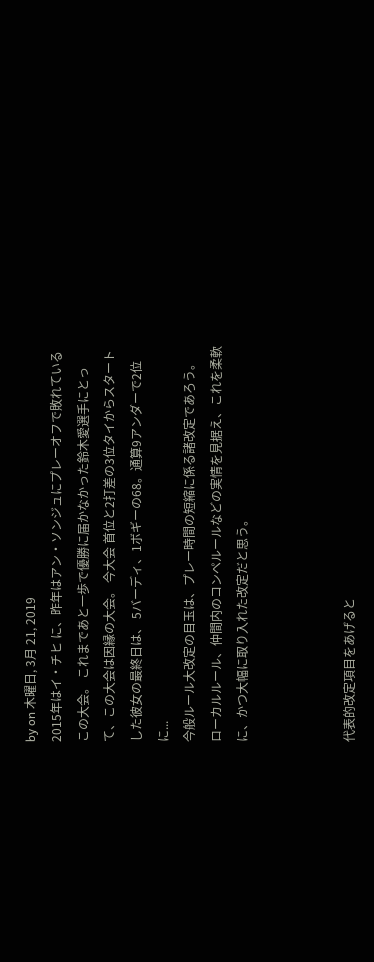by on 木曜日, 3月 21, 2019
2015年はイ・チヒ に、昨年はアン・ソンジュにプレーオフで敗れているこの大会。 これまであと一歩で優勝に届かなかった鈴木愛選手にとって、この大会は因縁の大会。 今大会 首位と2打差の3位タイからスタートした彼女の最終日は、 5バーディ、1ボギーの68。通算9アンダーで2位に...
今般ルール大改定の目玉は、プレー時間の短縮に係る諸改定であろう。
ローカルルール、仲間内のコンペルールなどの実情を見据え、これを柔軟に、かつ大幅に取り入れた改定だと思う。



代表的改定項目をあげると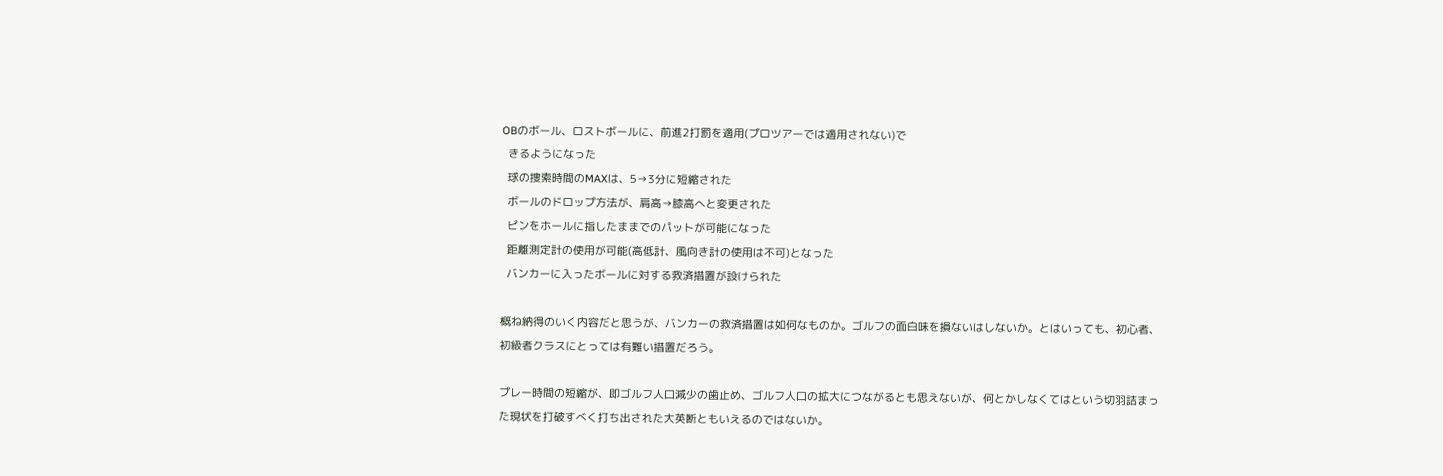OBのボール、ロストボールに、前進2打罰を適用(プロツアーでは適用されない)で
  きるようになった
  球の捜索時間のMAXは、5→3分に短縮された
  ボールのドロップ方法が、肩高→膝高へと変更された
  ピンをホールに指したままでのパットが可能になった
  距離測定計の使用が可能(高低計、風向き計の使用は不可)となった
  バンカーに入ったボールに対する救済措置が設けられた

概ね納得のいく内容だと思うが、バンカーの救済措置は如何なものか。ゴルフの面白味を損ないはしないか。とはいっても、初心者、初級者クラスにとっては有難い措置だろう。

プレー時間の短縮が、即ゴルフ人口減少の歯止め、ゴルフ人口の拡大につながるとも思えないが、何とかしなくてはという切羽詰まった現状を打破すべく打ち出された大英断ともいえるのではないか。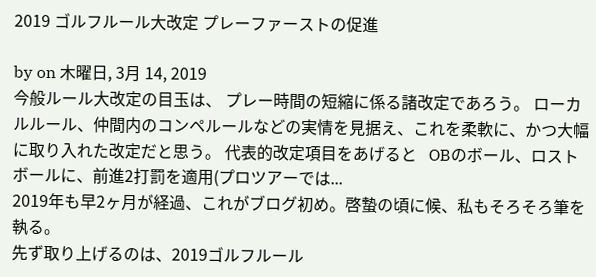2019 ゴルフルール大改定 プレーファーストの促進

by on 木曜日, 3月 14, 2019
今般ルール大改定の目玉は、 プレー時間の短縮に係る諸改定であろう。 ローカルルール、仲間内のコンペルールなどの実情を見据え、これを柔軟に、かつ大幅に取り入れた改定だと思う。 代表的改定項目をあげると   OBのボール、ロストボールに、前進2打罰を適用(プロツアーでは...
2019年も早2ヶ月が経過、これがブログ初め。啓蟄の頃に候、私もそろそろ筆を執る。
先ず取り上げるのは、2019ゴルフルール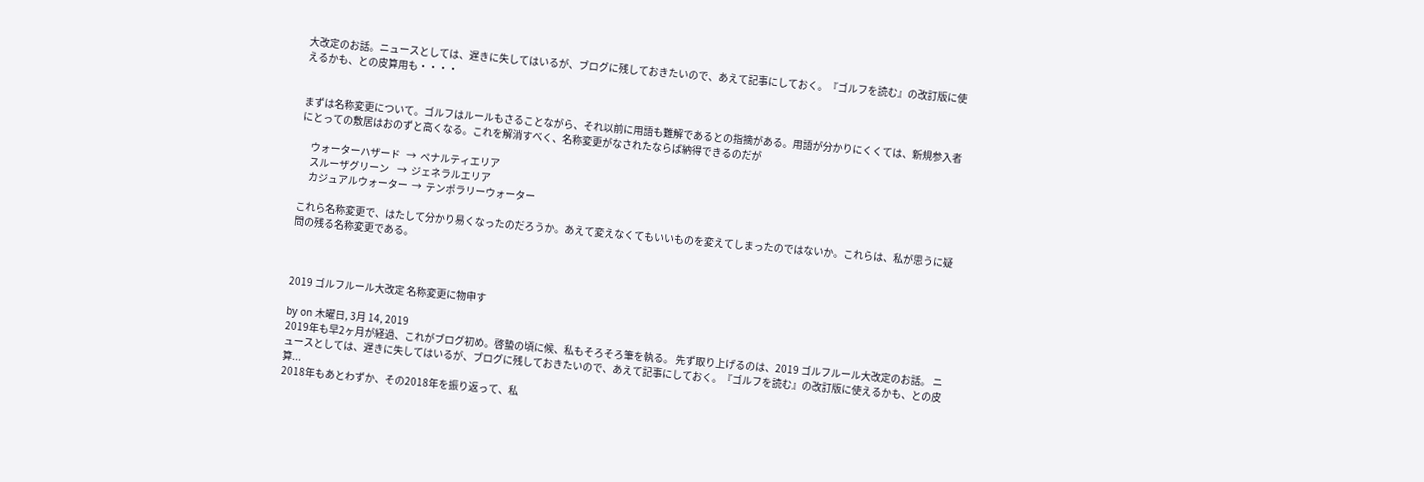大改定のお話。ニュースとしては、遅きに失してはいるが、ブログに残しておきたいので、あえて記事にしておく。『ゴルフを読む』の改訂版に使えるかも、との皮算用も・・・・


まずは名称変更について。ゴルフはルールもさることながら、それ以前に用語も難解であるとの指摘がある。用語が分かりにくくては、新規参入者にとっての敷居はおのずと高くなる。これを解消すべく、名称変更がなされたならば納得できるのだが

     ウォーターハザード   →  ペナルティエリア
     スルーザグリーン    →  ジェネラルエリア
     カジュアルウォーター  →  テンポラリーウォーター

これら名称変更で、はたして分かり易くなったのだろうか。あえて変えなくてもいいものを変えてしまったのではないか。これらは、私が思うに疑問の残る名称変更である。



2019 ゴルフルール大改定 名称変更に物申す

by on 木曜日, 3月 14, 2019
2019年も早2ヶ月が経過、これがブログ初め。啓蟄の頃に候、私もそろそろ筆を執る。 先ず取り上げるのは、2019 ゴルフルール大改定のお話。 ニュースとしては、遅きに失してはいるが、ブログに残しておきたいので、あえて記事にしておく。『ゴルフを読む』の改訂版に使えるかも、との皮算...
2018年もあとわずか、その2018年を振り返って、私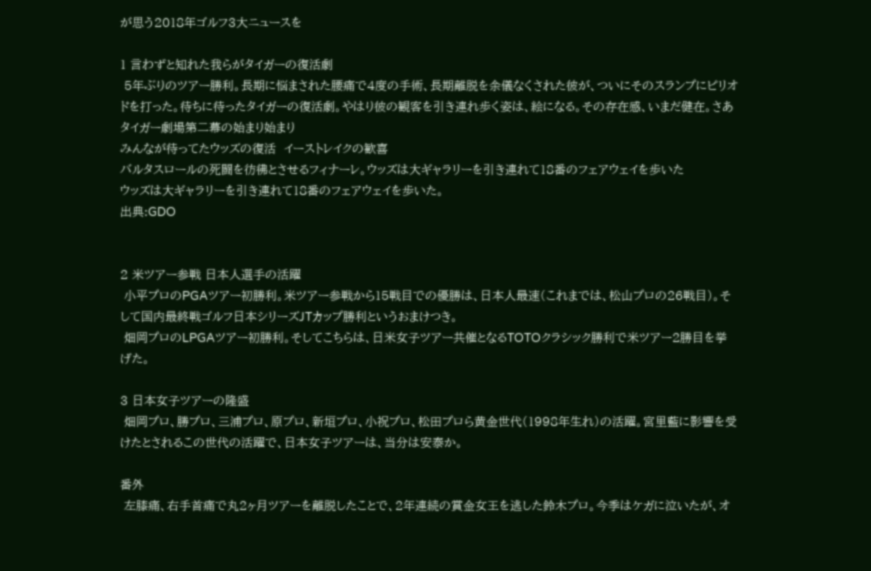が思う2018年ゴルフ3大ニュースを

1 言わずと知れた我らがタイガーの復活劇
 5年ぶりのツアー勝利。長期に悩まされた腰痛で4度の手術、長期離脱を余儀なくされた彼が、ついにそのスランプにピリオドを打った。待ちに待ったタイガーの復活劇。やはり彼の観客を引き連れ歩く姿は、絵になる。その存在感、いまだ健在。さあタイガー劇場第二幕の始まり始まり
みんなが待ってたウッズの復活  イーストレイクの歓喜
バルタスロールの死闘を彷彿とさせるフィナーレ。ウッズは大ギャラリーを引き連れて18番のフェアウェイを歩いた
ウッズは大ギャラリーを引き連れて18番のフェアウェイを歩いた。
出典:GDO


2 米ツアー参戦 日本人選手の活躍
 小平プロのPGAツアー初勝利。米ツアー参戦から15戦目での優勝は、日本人最速(これまでは、松山プロの26戦目)。そして国内最終戦ゴルフ日本シリーズJTカップ勝利というおまけつき。
 畑岡プロのLPGAツアー初勝利。そしてこちらは、日米女子ツアー共催となるTOTOクラシック勝利で米ツアー2勝目を挙げた。

3 日本女子ツアーの隆盛
 畑岡プロ、勝プロ、三浦プロ、原プロ、新垣プロ、小祝プロ、松田プロら黄金世代(1998年生れ)の活躍。宮里藍に影響を受けたとされるこの世代の活躍で、日本女子ツアーは、当分は安泰か。

番外
 左膝痛、右手首痛で丸2ヶ月ツアーを離脱したことで、2年連続の賞金女王を逃した鈴木プロ。今季はケガに泣いたが、オ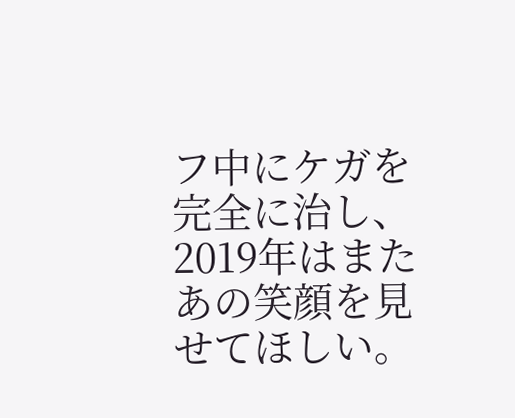フ中にケガを完全に治し、2019年はまたあの笑顔を見せてほしい。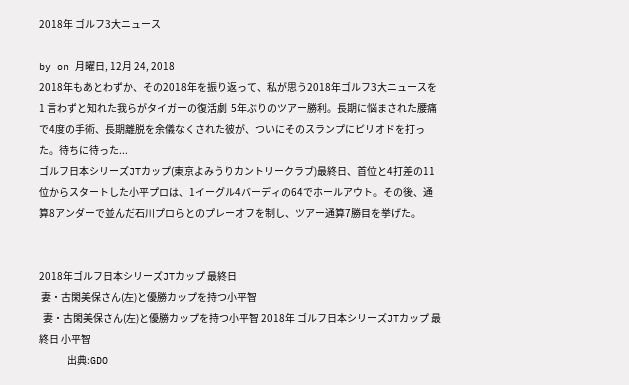2018年 ゴルフ3大ニュース

by on 月曜日, 12月 24, 2018
2018年もあとわずか、その2018年を振り返って、私が思う2018年ゴルフ3大ニュースを 1 言わずと知れた我らがタイガーの復活劇  5年ぶりのツアー勝利。長期に悩まされた腰痛で4度の手術、長期離脱を余儀なくされた彼が、ついにそのスランプにピリオドを打った。待ちに待った...
ゴルフ日本シリーズJTカップ(東京よみうりカントリークラブ)最終日、首位と4打差の11位からスタートした小平プロは、1イーグル4バーディの64でホールアウト。その後、通算8アンダーで並んだ石川プロらとのプレーオフを制し、ツアー通算7勝目を挙げた。


2018年ゴルフ日本シリーズJTカップ 最終日
 妻・古閑美保さん(左)と優勝カップを持つ小平智
  妻・古閑美保さん(左)と優勝カップを持つ小平智 2018年 ゴルフ日本シリーズJTカップ 最終日 小平智
              出典:GDO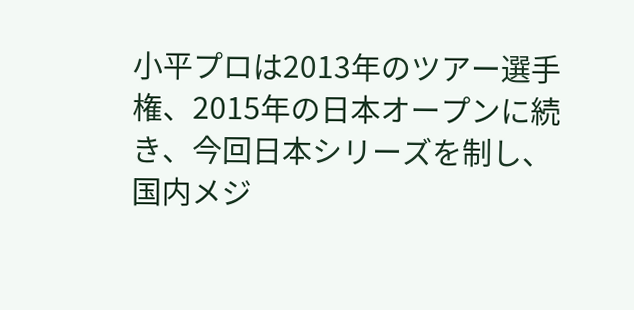小平プロは2013年のツアー選手権、2015年の日本オープンに続き、今回日本シリーズを制し、国内メジ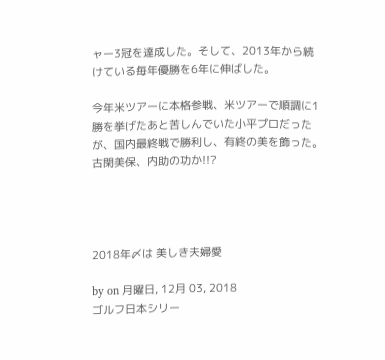ャー3冠を達成した。そして、2013年から続けている毎年優勝を6年に伸ばした。

今年米ツアーに本格参戦、米ツアーで順調に1勝を挙げたあと苦しんでいた小平プロだったが、国内最終戦で勝利し、有終の美を飾った。古閑美保、内助の功か!!?




2018年〆は 美しき夫婦愛

by on 月曜日, 12月 03, 2018
ゴルフ日本シリー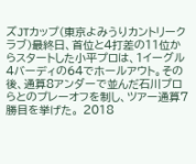ズJTカップ(東京よみうりカントリークラブ)最終日、首位と4打差の11位からスタートした小平プロは、1イーグル4バーディの64でホールアウト。その後、通算8アンダーで並んだ石川プロらとのプレーオフを制し、ツアー通算7勝目を挙げた。 2018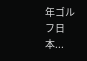年ゴルフ日本...